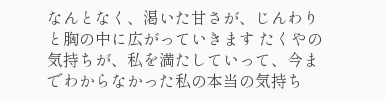なんとなく、渇いた甘さが、じんわりと胸の中に広がっていきます たくやの気持ちが、私を満たしていって、今までわからなかった私の本当の気持ち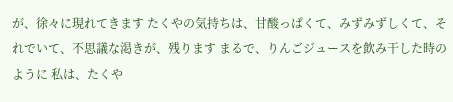が、徐々に現れてきます たくやの気持ちは、甘酸っぱくて、みずみずしくて、それでいて、不思議な渇きが、残ります まるで、りんごジュースを飲み干した時のように 私は、たくや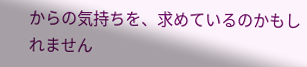からの気持ちを、求めているのかもしれません